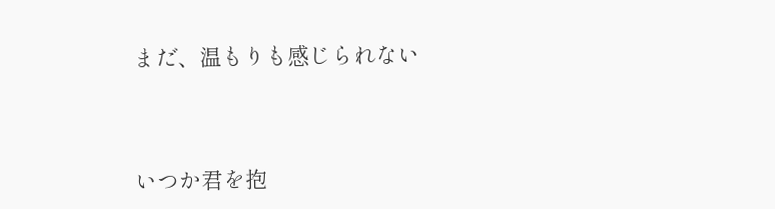まだ、温もりも感じられない



いつか君を抱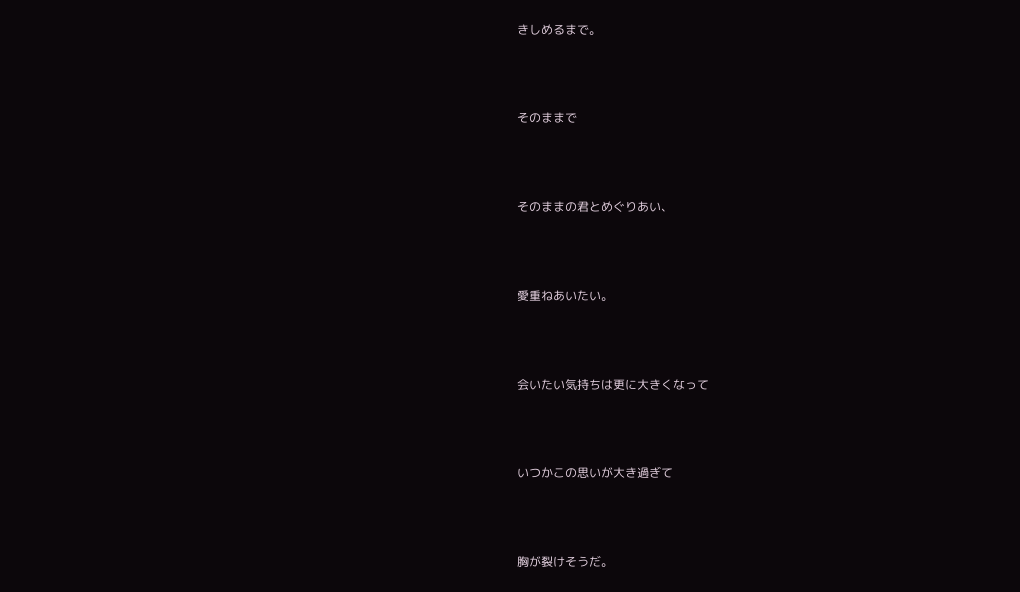きしめるまで。



そのままで



そのままの君とめぐりあい、



愛重ねあいたい。



会いたい気持ちは更に大きくなって



いつかこの思いが大き過ぎて



胸が裂けそうだ。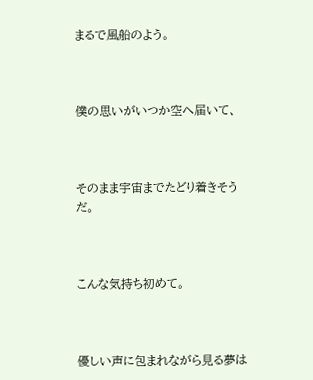まるで風船のよう。



僕の思いがいつか空へ届いて、



そのまま宇宙までたどり着きそうだ。



こんな気持ち初めて。



優しい声に包まれながら見る夢は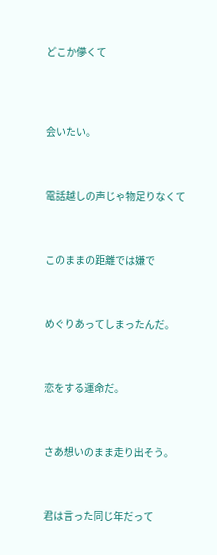どこか儚くて




会いたい。



電話越しの声じゃ物足りなくて



このままの距離では嫌で



めぐりあってしまったんだ。



恋をする運命だ。



さあ想いのまま走り出そう。



君は言った同じ年だって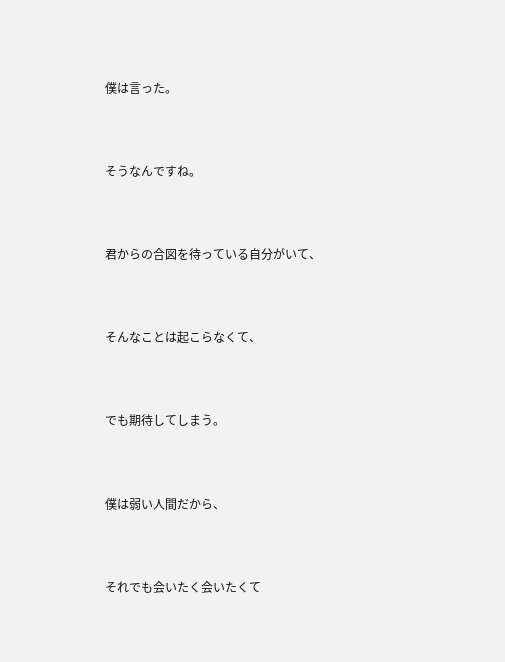僕は言った。



そうなんですね。



君からの合図を待っている自分がいて、



そんなことは起こらなくて、



でも期待してしまう。



僕は弱い人間だから、



それでも会いたく会いたくて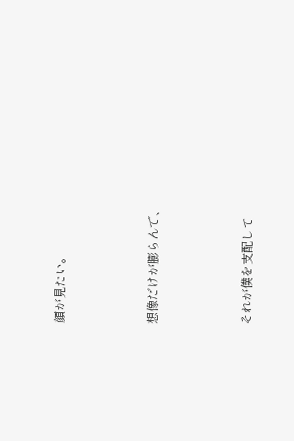顔が見たい。



想像だけが膨らんで、



それが僕を支配して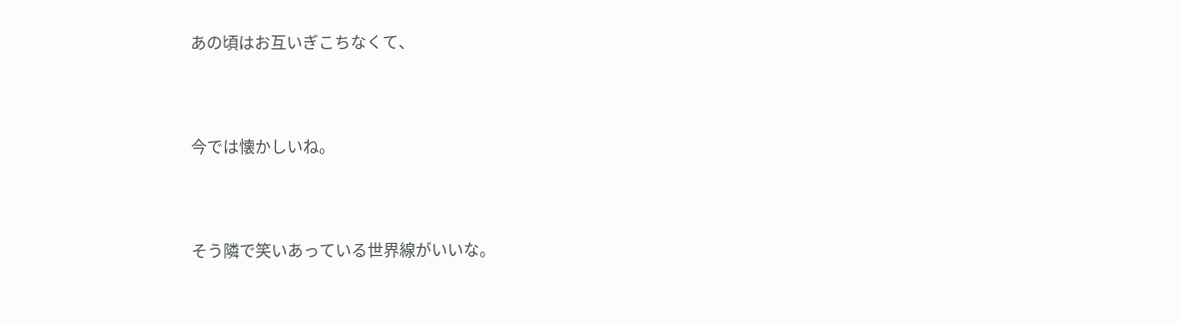あの頃はお互いぎこちなくて、



今では懐かしいね。



そう隣で笑いあっている世界線がいいな。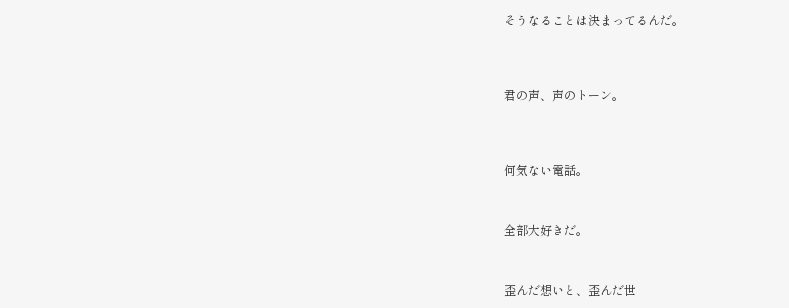そうなることは決まってるんだ。




君の声、声のトーン。




何気ない電話。



全部大好きだ。



歪んだ想いと、歪んだ世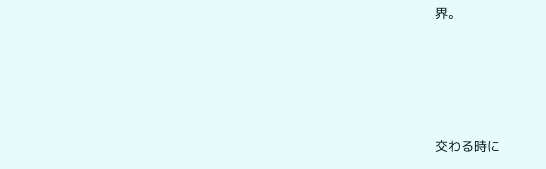界。




交わる時に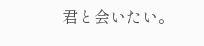君と会いたい。